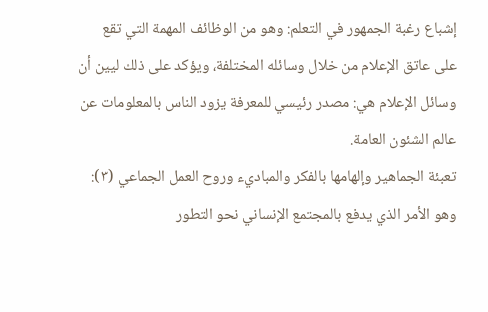إشباع رغبة الجمهور في التعلم: وهو من الوظائف المهمة التي تقع على عاتق الإعلام من خلال وسائله المختلفة، ويؤكد على ذلك ليين أن وسائل الإعلام هي: مصدر رئيسي للمعرفة يزود الناس بالمعلومات عن عالم الشئون العامة.
تعبئة الجماهير وإلهامها بالفكر والمباديء وروح العمل الجماعي (٣):
وهو الأمر الذي يدفع بالمجتمع الإنساني نحو التطور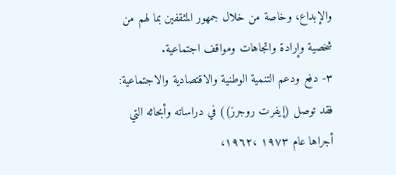والإبداع، وخاصة من خلال جمهور المثقفين بما لهم من شخصية وإرادة واتجاهات ومواقف اجتماعية.
٣- دفع ودعم التنمية الوطنية والاقتصادية والاجتماعية:
فقد توصل (إيفرت روجرز)) في دراساته وأبحاثه التي أجراها عام ١٩٧٣ ،١٩٦٢،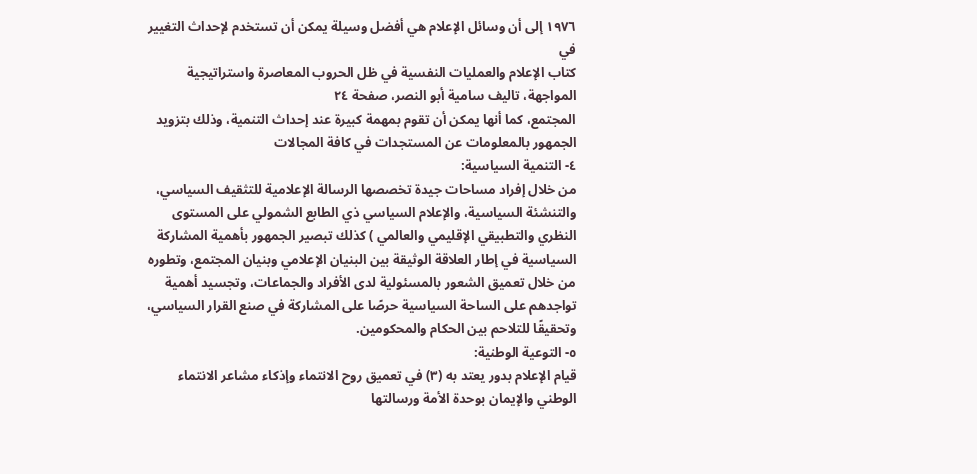١٩٧٦ إلى أن وسائل الإعلام هي أفضل وسيلة يمكن أن تستخدم لإحداث التغيير في
كتاب الإعلام والعمليات النفسية في ظل الحروب المعاصرة واستراتيجية المواجهة، تاليف سامية أبو النصر، صفحة ٢٤
المجتمع، كما أنها يمكن أن تقوم بمهمة كبيرة عند إحداث التنمية، وذلك بتزويد الجمهور بالمعلومات عن المستجدات في كافة المجالات
٤- التنمية السياسية:
من خلال إفراد مساحات جيدة تخصصها الرسالة الإعلامية للتثقيف السياسي، والتنشئة السياسية، والإعلام السياسي ذي الطابع الشمولي على المستوى النظري والتطبيقي الإقليمي والعالمي ) كذلك تبصير الجمهور بأهمية المشاركة السياسية في إطار العلاقة الوثيقة بين البنيان الإعلامي وبنيان المجتمع، وتطوره من خلال تعميق الشعور بالمسئولية لدى الأفراد والجماعات، وتجسيد أهمية تواجدهم على الساحة السياسية حرصًا على المشاركة في صنع القرار السياسي، وتحقيقًا للتلاحم بين الحكام والمحكومين.
٥- التوعية الوطنية:
قيام الإعلام بدور يعتد به (٣) في تعميق روح الانتماء وإذكاء مشاعر الانتماء الوطني والإيمان بوحدة الأمة ورسالتها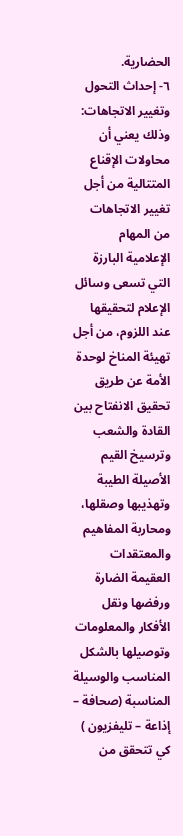الحضارية.
٦- إحداث التحول وتغيير الاتجاهات:
وذلك يعني أن محاولات الإقناع المتتالية من أجل تغيير الاتجاهات من المهام الإعلامية البارزة التي تسعى وسائل الإعلام لتحقيقها عند اللزوم، من أجل تهيئة المناخ لوحدة الأمة عن طريق تحقيق الانفتاح بين القادة والشعب وترسيخ القيم الأصيلة الطيبة وتهذيبها وصقلها، ومحاربة المفاهيم والمعتقدات العقيمة الضارة ورفضها ونقل الأفكار والمعلومات وتوصيلها بالشكل المناسب والوسيلة المناسبة (صحافة – إذاعة – تليفزيون )
كي تتحقق من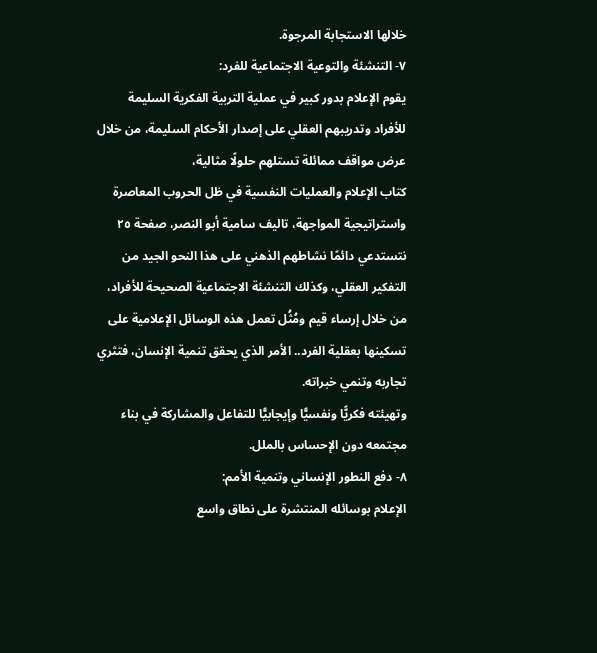خلالها الاستجابة المرجوة.
٧- التنشئة والتوعية الاجتماعية للفرد:
يقوم الإعلام بدور كبير في عملية التربية الفكرية السليمة للأفراد وتدريبهم العقلي على إصدار الأحكام السليمة، من خلال عرض مواقف ممائلة تستلهم حلولًا مثالية،
كتاب الإعلام والعمليات النفسية في ظل الحروب المعاصرة واستراتيجية المواجهة، تاليف سامية أبو النصر، صفحة ٢٥
نتستدعي دائمًا نشاطهم الذهني على هذا النحو الجيد من التفكير العقلي، وكذلك التنشئة الاجتماعية الصحيحة للأفراد، من خلال إرساء قيم ومُثُل تعمل هذه الوسائل الإعلامية على تسكينها بعقلية الفرد.. الأمر الذي يحقق تنمية الإنسان، فتثري تجاربه وتنمي خبراته.
وتهيئته فكريًّا ونفسيًّا وإيجابيًّا للتفاعل والمشاركة في بناء مجتمعه دون الإحساس بالملل.
٨- دفع النطور الإنساني وتنمية الأمم:
الإعلام بوسائله المنتشرة على نطاق واسع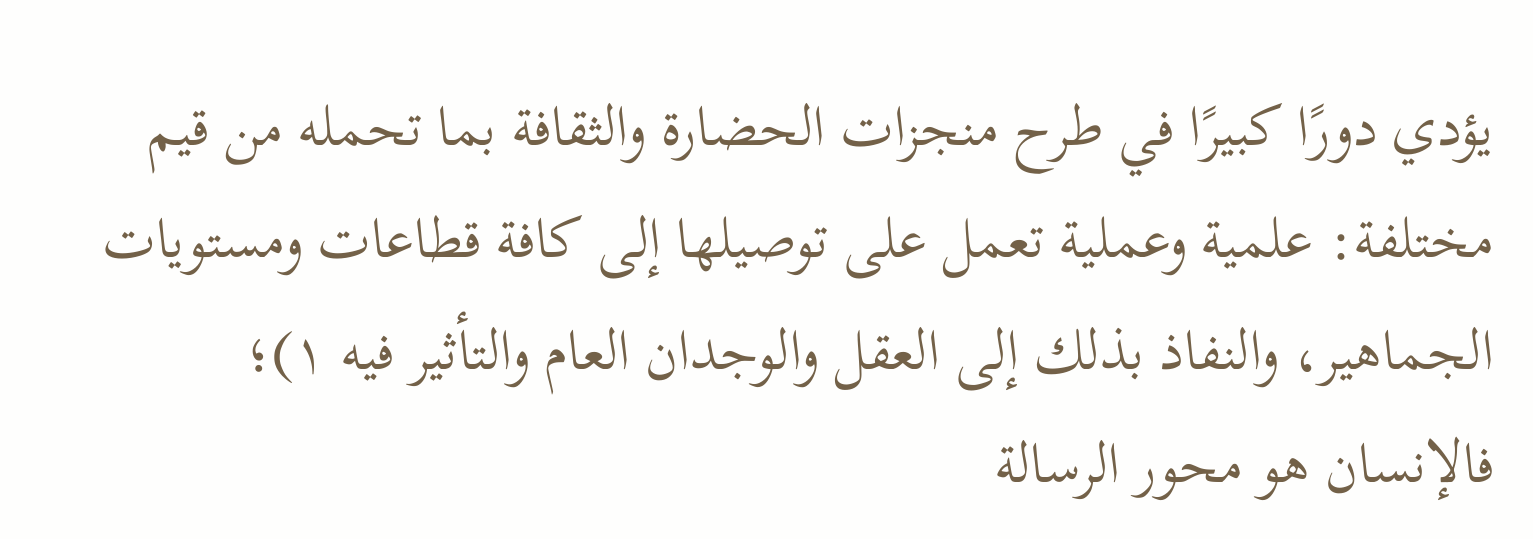يؤدي دورًا كبيرًا في طرح منجزات الحضارة والثقافة بما تحمله من قيم مختلفة: علمية وعملية تعمل على توصيلها إلى كافة قطاعات ومستويات الجماهير، والنفاذ بذلك إلى العقل والوجدان العام والتأثير فيه ١)؛ فالإنسان هو محور الرسالة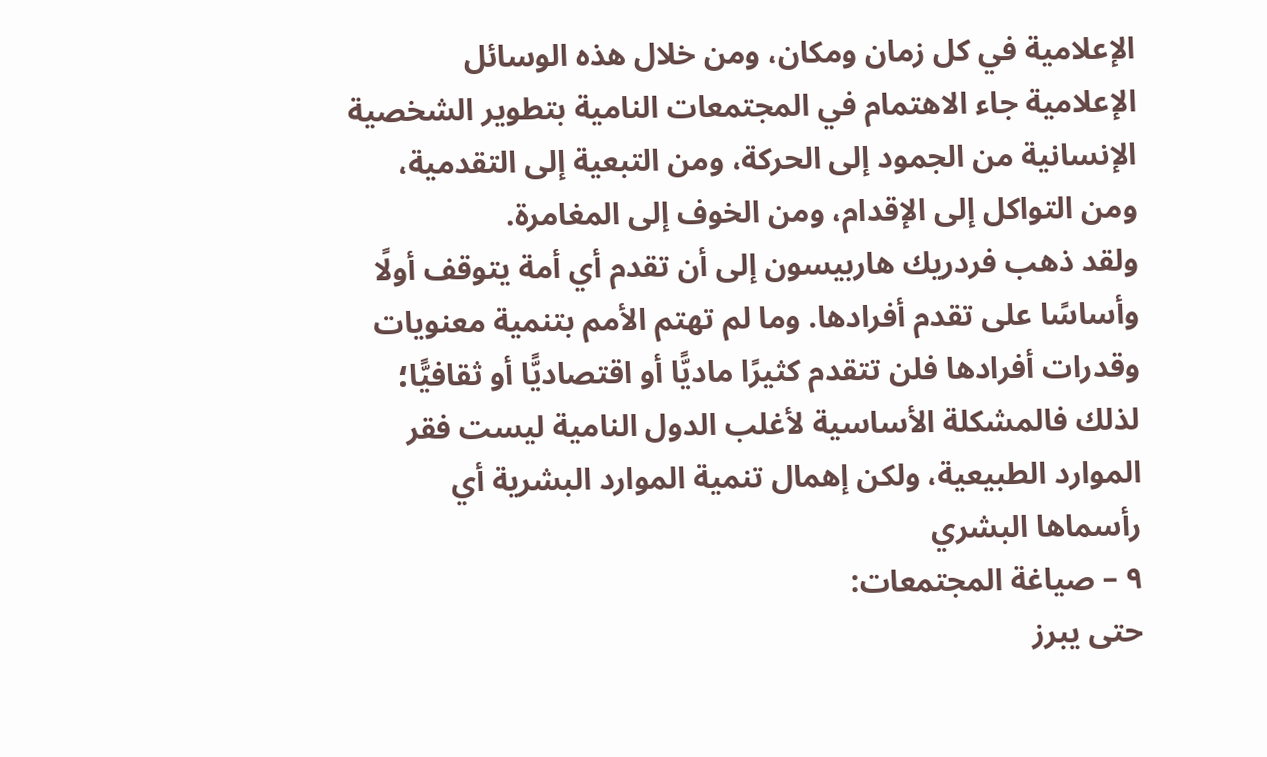الإعلامية في كل زمان ومكان، ومن خلال هذه الوسائل الإعلامية جاء الاهتمام في المجتمعات النامية بتطوير الشخصية الإنسانية من الجمود إلى الحركة، ومن التبعية إلى التقدمية، ومن التواكل إلى الإقدام، ومن الخوف إلى المغامرة.
ولقد ذهب فردريك هاربيسون إلى أن تقدم أي أمة يتوقف أولًا وأساسًا على تقدم أفرادها. وما لم تهتم الأمم بتنمية معنويات وقدرات أفرادها فلن تتقدم كثيرًا ماديًّا أو اقتصاديًّا أو ثقافيًّا؛ لذلك فالمشكلة الأساسية لأغلب الدول النامية ليست فقر الموارد الطبيعية، ولكن إهمال تنمية الموارد البشرية أي رأسماها البشري
٩ – صياغة المجتمعات:
حتى يبرز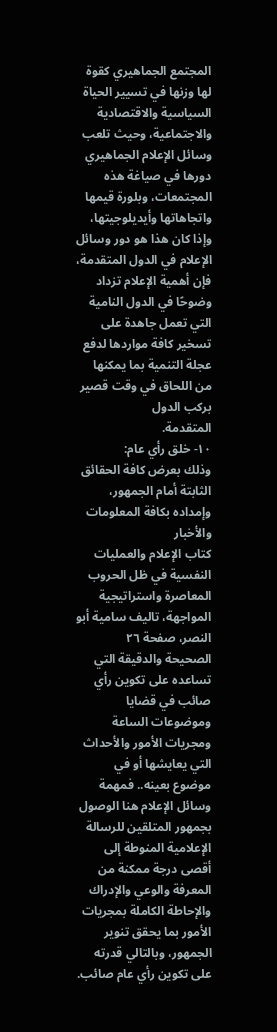المجتمع الجماهيري كقوة لها وزنها في تسيير الحياة السياسية والاقتصادية والاجتماعية، وحيث تلعب وسائل الإعلام الجماهيري دورها في صياغة هذه المجتمعات، وبلورة قيمها واتجاهاتها وأيديلوجيتها، وإذا كان هذا هو دور وسائل الإعلام في الدول المتقدمة، فإن أهمية الإعلام تزداد وضوحًا في الدول النامية التي تعمل جاهدة على تسخير كافة مواردها لدفع عجلة التنمية بما يمكنها من اللحاق في وقت قصير بركب الدول
المتقدمة.
١٠- خلق رأي عام:
وذلك بعرض كافة الحقائق الثابتة أمام الجمهور، وإمداده بكافة المعلومات والأخبار
كتاب الإعلام والعمليات النفسية في ظل الحروب المعاصرة واستراتيجية المواجهة، تاليف سامية أبو النصر، صفحة ٢٦
الصحيحة والدقيقة التي تساعده على تكوين رأي صائب في قضايا وموضوعات الساعة ومجريات الأمور والأحداث التي يعايشها أو في موضوع بعينه.. فمهمة وسائل الإعلام هنا الوصول بجمهور المتلقين للرسالة الإعلامية المنوطة إلى أقصى درجة ممكنة من المعرفة والوعي والإدراك والإحاطة الكاملة بمجريات الأمور بما يحقق تنوير الجمهور، وبالتالي قدرته على تكوين رأي عام صائب.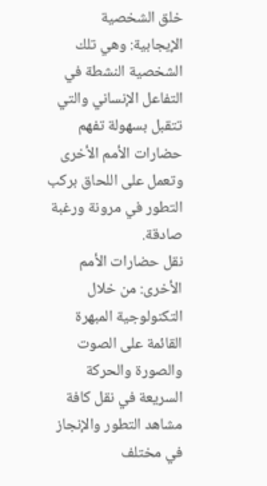خلق الشخصية الإيجابية: وهي تلك الشخصية النشطة في التفاعل الإنساني والتي تتقبل بسهولة تفهم حضارات الأمم الأخرى وتعمل على اللحاق بركب التطور في مرونة ورغبة صادقة.
نقل حضارات الأمم الأخرى: من خلال التكنولوجية المبهرة القائمة على الصوت والصورة والحركة السريعة في نقل كافة مشاهد التطور والإنجاز في مختلف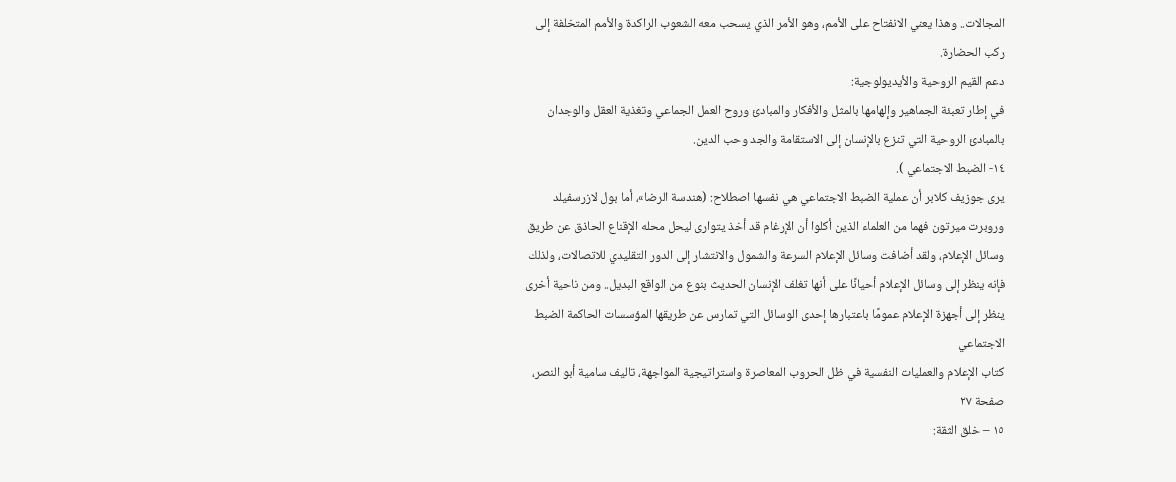المجالات.. وهذا يعني الانفتاح على الأمم، وهو الأمر الذي يسحب معه الشعوب الراكدة والأمم المتخلفة إلى ركب الحضارة.
دعم القيم الروحية والأيديولوجية:
في إطار تعبئة الجماهير وإلهامها بالمثل والأفكار والمبادئ وروح العمل الجماعي وتغذية العقل والوجدان بالمبادئ الروحية التي تنزع بالإنسان إلى الاستقامة والجد وحب الدين.
١٤- الضبط الاجتماعي ).
يرى جوزيف كلابر أن عملية الضبط الاجتماعي هي نفسها اصطلاح: (هندسة الرضا»، أما بول لازرسفيلد وروبرت ميرتون فهما من العلماء الذين أكلوا أن الإرغام قد أخذ يتوارى ليحل محله الإقناع الحاذق عن طريق وسائل الإعلام، ولقد أضافت وسائل الإعلام السرعة والشمول والانتشار إلى الدور التقليدي للاتصالات، ولذلك فإنه ينظر إلى وسائل الإعلام أحيانًا على أنها تغلف الإنسان الحديث بنوع من الواقع البديل.. ومن ناحية أخرى ينظر إلى أجهزة الإعلام عمومًا باعتبارها إحدى الوسائل التي تمارس عن طريقها المؤسسات الحاكمة الضبط الاجتماعي
كتاب الإعلام والعمليات النفسية في ظل الحروب المعاصرة واستراتيجية المواجهة، تاليف سامية أبو النصر، صفحة ٢٧
١٥ – خلق الثقة: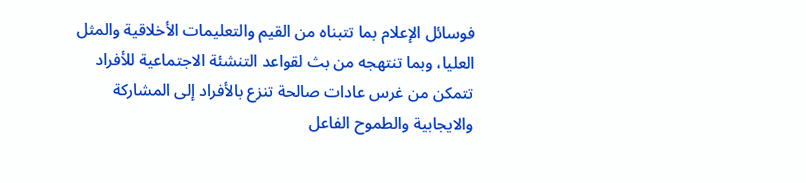فوسائل الإعلام بما تتبناه من القيم والتعليمات الأخلاقية والمثل العليا، وبما تنتهجه من بث لقواعد التنشئة الاجتماعية للأفراد تتمكن من غرس عادات صالحة تنزع بالأفراد إلى المشاركة والايجابية والطموح الفاعل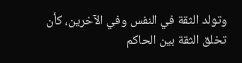وتولد الثقة في النفس وفي الآخرين، كأن تخلق الثقة بين الحاكم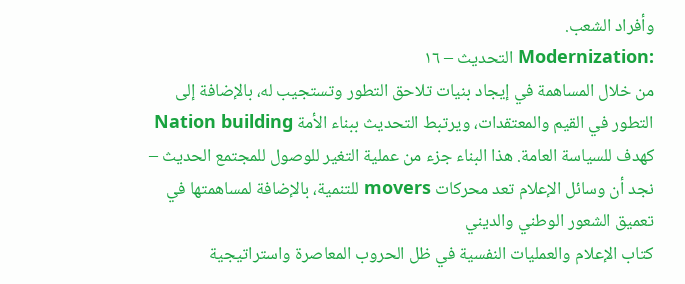وأفراد الشعب.
:Modernization التحديث – ١٦
من خلال المساهمة في إيجاد بنيات تلاحق التطور وتستجيب له، بالإضافة إلى التطور في القيم والمعتقدات، ويرتبط التحديث ببناء الأمة Nation building كهدف للسياسة العامة. هذا البناء جزء من عملية التغير للوصول للمجتمع الحديث – نجد أن وسائل الإعلام تعد محركات movers للتنمية، بالإضافة لمساهمتها في تعميق الشعور الوطني والديني
كتاب الإعلام والعمليات النفسية في ظل الحروب المعاصرة واستراتيجية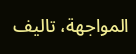المواجهة، تاليف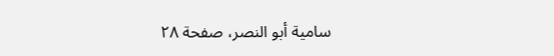سامية أبو النصر، صفحة ٢٨